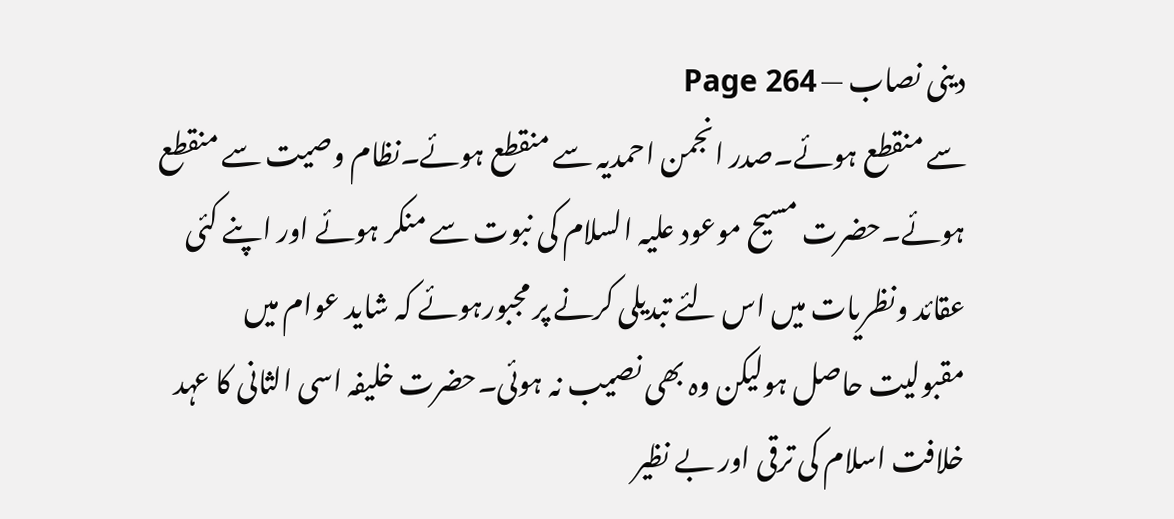دینی نصاب — Page 264
سے منقطع ہوئے۔صدر انجمن احمدیہ سے منقطع ہوئے۔نظام وصیت سے منقطع ہوئے۔حضرت مسیح موعود علیہ السلام کی نبوت سے منکر ہوئے اور اپنے کئی عقائد ونظریات میں اس لئے تبدیلی کرنے پر مجبورہوئے کہ شاید عوام میں مقبولیت حاصل ہولیکن وہ بھی نصیب نہ ہوئی۔حضرت خلیفہ اسی الثانی کا عہد خلافت اسلام کی ترقی اور بے نظیر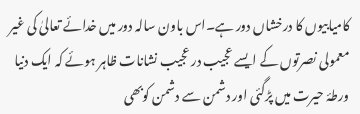کامیابیوں کا درخشاں دور ہے۔اس باون سالہ دور میں خدائے تعالیٰ کی غیر معمولی نصرتوں کے ایسے عجیب در عجیب نشانات ظاہر ہوئے کہ ایک دنیا ورطۂ حیرت میں پڑگئی اور دشمن سے دشمن کوبھی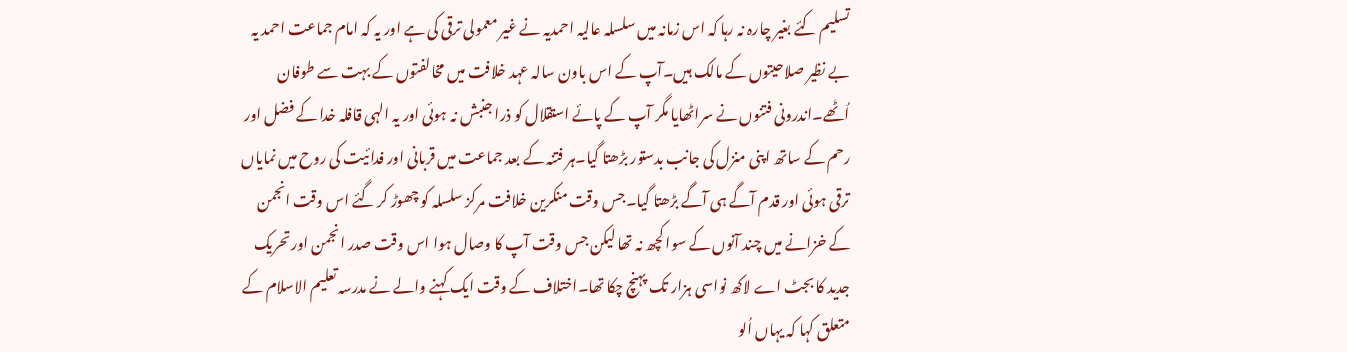تسلیم کئے بغیر چارہ نہ رہا کہ اس زمانہ میں سلسلہ عالیہ احمدیہ نے غیر معمولی ترقی کی ہے اور یہ کہ امام جماعت احمد یہ بے نظیر صلاحیتوں کے مالک ہیں۔آپ کے اس باون سالہ عہد خلافت میں مخالفتوں کے بہت سے طوفان اُٹھے۔اندرونی فتنوں نے سراٹھایا مگر آپ کے پائے استقلال کو ذرا جنبش نہ ہوئی اور یہ الہی قافلہ خدا کے فضل اور رحم کے ساتھ اپنی منزل کی جانب بدستور بڑھتا گیا۔ہر فتنہ کے بعد جماعت میں قربانی اور فدائیت کی روح میں نمایاں ترقی ہوئی اور قدم آگے ہی آگے بڑھتا گیا۔جس وقت منکرین خلافت مرکز سلسلہ کو چھوڑ کر گئے اس وقت انجمن کے خزانے میں چند آنوں کے سوا کچھ نہ تھا لیکن جس وقت آپ کا وصال ہوا اس وقت صدر انجمن اور تحریک جدید کا بجٹ اے لاکھ نواسی ہزار تک پہنچ چکا تھا۔اختلاف کے وقت ایک کہنے والے نے مدرسہ تعلیم الاسلام کے متعلق کہا کہ یہاں اُلو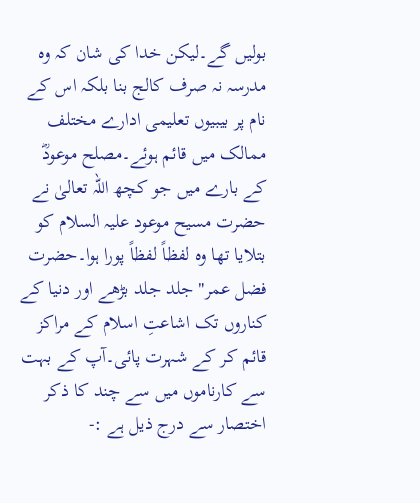بولیں گے۔لیکن خدا کی شان کہ وہ مدرسہ نہ صرف کالج بنا بلکہ اس کے نام پر بیبیوں تعلیمی ادارے مختلف ممالک میں قائم ہوئے۔مصلح موعودؓ کے بارے میں جو کچھ اللہ تعالیٰ نے حضرت مسیح موعود علیہ السلام کو بتلایا تھا وہ لفظاً لفظاً پورا ہوا۔حضرت فضل عمر" جلد جلد بڑھے اور دنیا کے کناروں تک اشاعتِ اسلام کے مراکز قائم کر کے شہرت پائی۔آپ کے بہت سے کارناموں میں سے چند کا ذکر اختصار سے درج ذیل ہے :-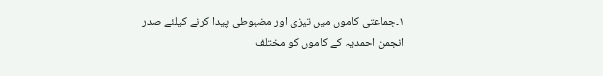۱۔جماعتی کاموں میں تیزی اور مضبوطی پیدا کرنے کیلئے صدر انجمن احمدیہ کے کاموں کو مختلف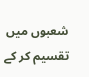شعبوں میں تقسیم کر کے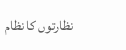نظارتوں کا نظام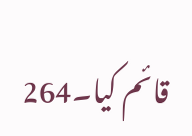قائم کیا۔264